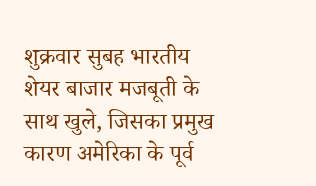शुक्रवार सुबह भारतीय शेयर बाजार मजबूती के साथ खुले, जिसका प्रमुख कारण अमेरिका के पूर्व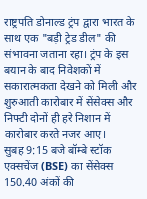राष्ट्रपति डोनाल्ड ट्रंप द्वारा भारत के साथ एक "बड़ी ट्रेड डील" की संभावना जताना रहा। ट्रंप के इस बयान के बाद निवेशकों में सकारात्मकता देखने को मिली और शुरुआती कारोबार में सेंसेक्स और निफ्टी दोनों ही हरे निशान में कारोबार करते नजर आए।
सुबह 9:15 बजे बॉम्बे स्टॉक एक्सचेंज (BSE) का सेंसेक्स 150.40 अंकों की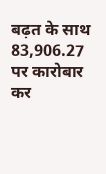बढ़त के साथ 83,906.27 पर कारोबार कर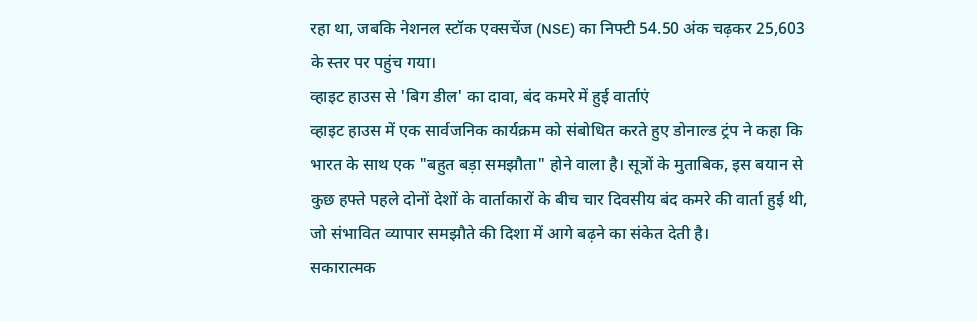रहा था, जबकि नेशनल स्टॉक एक्सचेंज (NSE) का निफ्टी 54.50 अंक चढ़कर 25,603 के स्तर पर पहुंच गया।
व्हाइट हाउस से 'बिग डील' का दावा, बंद कमरे में हुई वार्ताएं
व्हाइट हाउस में एक सार्वजनिक कार्यक्रम को संबोधित करते हुए डोनाल्ड ट्रंप ने कहा कि भारत के साथ एक "बहुत बड़ा समझौता" होने वाला है। सूत्रों के मुताबिक, इस बयान से कुछ हफ्ते पहले दोनों देशों के वार्ताकारों के बीच चार दिवसीय बंद कमरे की वार्ता हुई थी, जो संभावित व्यापार समझौते की दिशा में आगे बढ़ने का संकेत देती है।
सकारात्मक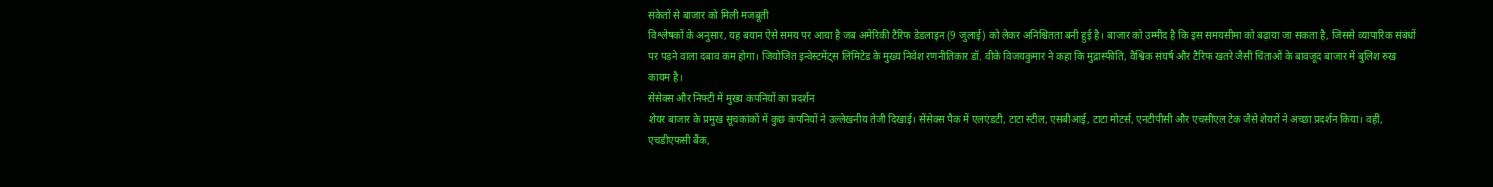संकेतों से बाजार को मिली मजबूती
विश्लेषकों के अनुसार, यह बयान ऐसे समय पर आया है जब अमेरिकी टैरिफ डेडलाइन (9 जुलाई) को लेकर अनिश्चितता बनी हुई है। बाजार को उम्मीद है कि इस समयसीमा को बढ़ाया जा सकता है, जिससे व्यापारिक संबंधों पर पड़ने वाला दबाव कम होगा। जियोजित इन्वेस्टमेंट्स लिमिटेड के मुख्य निवेश रणनीतिकार डॉ. वीके विजयकुमार ने कहा कि मुद्रास्फीति, वैश्विक संघर्ष और टैरिफ खतरे जैसी चिंताओं के बावजूद बाजार में बुलिश रुख कायम है।
सेंसेक्स और निफ्टी में मुख्य कंपनियों का प्रदर्शन
शेयर बाजार के प्रमुख सूचकांकों में कुछ कंपनियों ने उल्लेखनीय तेजी दिखाई। सेंसेक्स पैक में एलएंडटी, टाटा स्टील, एसबीआई, टाटा मोटर्स, एनटीपीसी और एचसीएल टेक जैसे शेयरों ने अच्छा प्रदर्शन किया। वहीं, एचडीएफसी बैंक,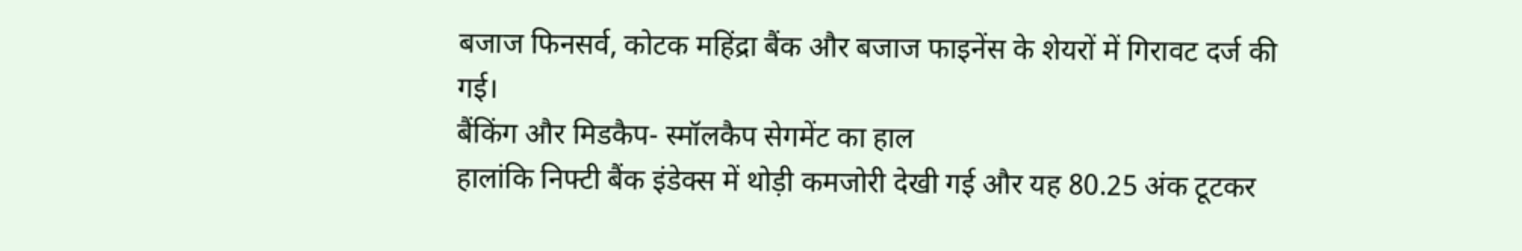बजाज फिनसर्व, कोटक महिंद्रा बैंक और बजाज फाइनेंस के शेयरों में गिरावट दर्ज की गई।
बैंकिंग और मिडकैप- स्मॉलकैप सेगमेंट का हाल
हालांकि निफ्टी बैंक इंडेक्स में थोड़ी कमजोरी देखी गई और यह 80.25 अंक टूटकर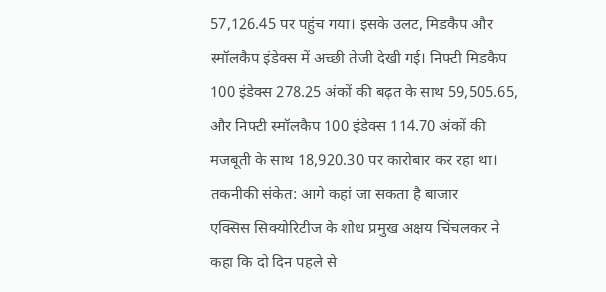57,126.45 पर पहुंच गया। इसके उलट, मिडकैप और स्मॉलकैप इंडेक्स में अच्छी तेजी देखी गई। निफ्टी मिडकैप 100 इंडेक्स 278.25 अंकों की बढ़त के साथ 59,505.65, और निफ्टी स्मॉलकैप 100 इंडेक्स 114.70 अंकों की मजबूती के साथ 18,920.30 पर कारोबार कर रहा था।
तकनीकी संकेत: आगे कहां जा सकता है बाजार
एक्सिस सिक्योरिटीज के शोध प्रमुख अक्षय चिंचलकर ने कहा कि दो दिन पहले से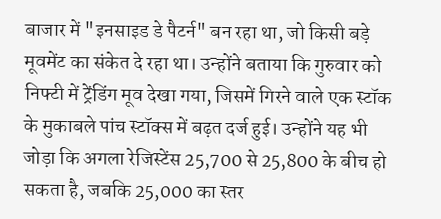बाजार में "इनसाइड डे पैटर्न" बन रहा था, जो किसी बड़े मूवमेंट का संकेत दे रहा था। उन्होंने बताया कि गुरुवार को निफ्टी में ट्रेंडिंग मूव देखा गया, जिसमें गिरने वाले एक स्टॉक के मुकाबले पांच स्टॉक्स में बढ़त दर्ज हुई। उन्होंने यह भी जोड़ा कि अगला रेजिस्टेंस 25,700 से 25,800 के बीच हो सकता है, जबकि 25,000 का स्तर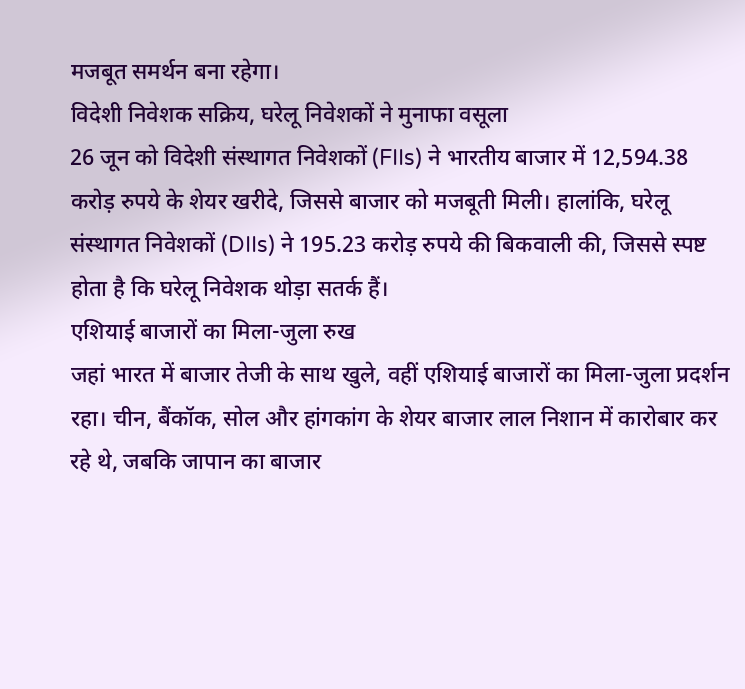मजबूत समर्थन बना रहेगा।
विदेशी निवेशक सक्रिय, घरेलू निवेशकों ने मुनाफा वसूला
26 जून को विदेशी संस्थागत निवेशकों (FIIs) ने भारतीय बाजार में 12,594.38 करोड़ रुपये के शेयर खरीदे, जिससे बाजार को मजबूती मिली। हालांकि, घरेलू संस्थागत निवेशकों (DIIs) ने 195.23 करोड़ रुपये की बिकवाली की, जिससे स्पष्ट होता है कि घरेलू निवेशक थोड़ा सतर्क हैं।
एशियाई बाजारों का मिला-जुला रुख
जहां भारत में बाजार तेजी के साथ खुले, वहीं एशियाई बाजारों का मिला-जुला प्रदर्शन रहा। चीन, बैंकॉक, सोल और हांगकांग के शेयर बाजार लाल निशान में कारोबार कर रहे थे, जबकि जापान का बाजार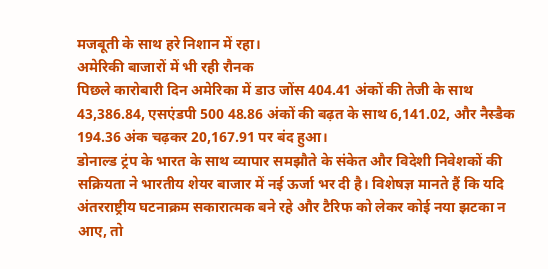मजबूती के साथ हरे निशान में रहा।
अमेरिकी बाजारों में भी रही रौनक
पिछले कारोबारी दिन अमेरिका में डाउ जोंस 404.41 अंकों की तेजी के साथ 43,386.84, एसएंडपी 500 48.86 अंकों की बढ़त के साथ 6,141.02, और नैस्डैक 194.36 अंक चढ़कर 20,167.91 पर बंद हुआ।
डोनाल्ड ट्रंप के भारत के साथ व्यापार समझौते के संकेत और विदेशी निवेशकों की सक्रियता ने भारतीय शेयर बाजार में नई ऊर्जा भर दी है। विशेषज्ञ मानते हैं कि यदि अंतरराष्ट्रीय घटनाक्रम सकारात्मक बने रहे और टैरिफ को लेकर कोई नया झटका न आए, तो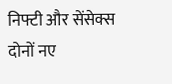निफ्टी और सेंसेक्स दोनों नए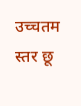उच्चतम स्तर छू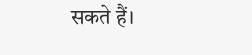सकते हैं।